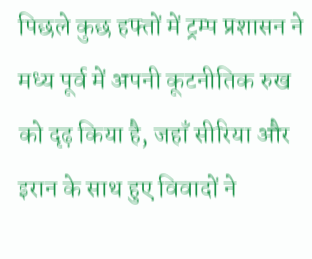पिछले कुछ हफ्तों में ट्रम्प प्रशासन ने मध्य पूर्व में अपनी कूटनीतिक रुख को दृढ़ किया है, जहाँ सीरिया और इरान के साथ हुए विवादों ने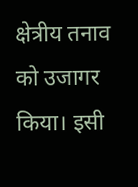क्षेत्रीय तनाव को उजागर किया। इसी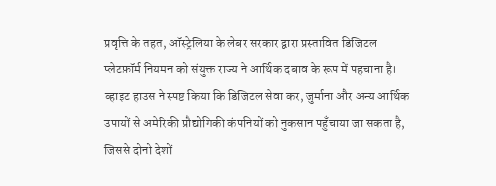प्रवृत्ति के तहत, ऑस्ट्रेलिया के लेबर सरकार द्वारा प्रस्तावित डिजिटल प्लेटफ़ॉर्म नियमन को संयुक्त राज्य ने आर्थिक दबाव के रूप में पहचाना है। व्हाइट हाउस ने स्पष्ट किया कि डिजिटल सेवा कर, जुर्माना और अन्य आर्थिक उपायों से अमेरिकी प्रौद्योगिकी कंपनियों को नुकसान पहुँचाया जा सकता है, जिससे दोनो देशों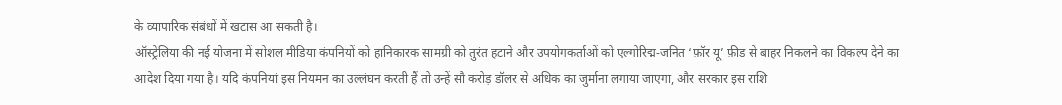के व्यापारिक संबंधों में खटास आ सकती है।
ऑस्ट्रेलिया की नई योजना में सोशल मीडिया कंपनियों को हानिकारक सामग्री को तुरंत हटाने और उपयोगकर्ताओं को एल्गोरिद्म‑जनित ‘फ़ॉर यू’ फ़ीड से बाहर निकलने का विकल्प देने का आदेश दिया गया है। यदि कंपनियां इस नियमन का उल्लंघन करती हैं तो उन्हें सौ करोड़ डॉलर से अधिक का जुर्माना लगाया जाएगा, और सरकार इस राशि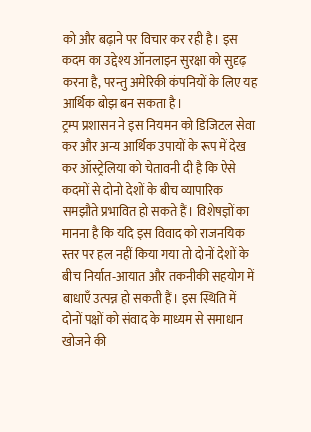को और बढ़ाने पर विचार कर रही है। इस कदम का उद्देश्य ऑनलाइन सुरक्षा को सुदृढ़ करना है, परन्तु अमेरिकी कंपनियों के लिए यह आर्थिक बोझ बन सकता है।
ट्रम्प प्रशासन ने इस नियमन को डिजिटल सेवा कर और अन्य आर्थिक उपायों के रूप में देख कर ऑस्ट्रेलिया को चेतावनी दी है कि ऐसे कदमों से दोनो देशों के बीच व्यापारिक समझौते प्रभावित हो सकते हैं। विशेषज्ञों का मानना है कि यदि इस विवाद को राजनयिक स्तर पर हल नहीं किया गया तो दोनों देशों के बीच निर्यात‑आयात और तकनीकी सहयोग में बाधाएँ उत्पन्न हो सकती हैं। इस स्थिति में दोनों पक्षों को संवाद के माध्यम से समाधान खोजने की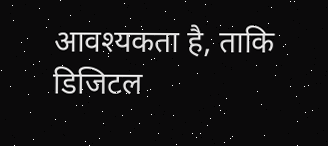आवश्यकता है, ताकि डिजिटल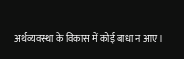अर्थव्यवस्था के विकास में कोई बाधा न आए।